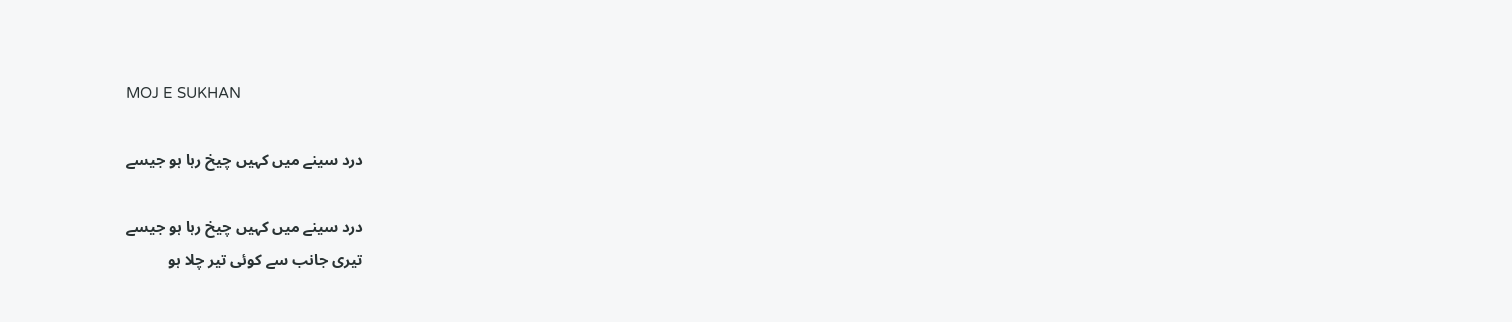MOJ E SUKHAN

درد سینے میں کہیں چیخ رہا ہو جیسے

درد سینے میں کہیں چیخ رہا ہو جیسے
تیری جانب سے کوئی تیر چلا ہو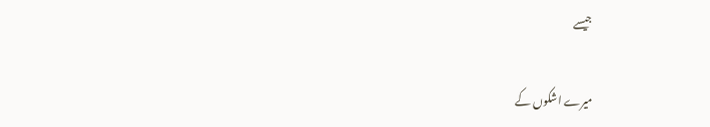جیسے

میرے اشکوں کے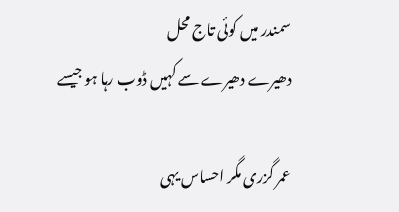سمندر میں کوئی تاج محل
دھیرے دھیرے سے کہیں ڈوب رہا ہو جیسے

عمر گزری مگر احساس یہی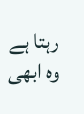رہتا ہے
وہ ابھی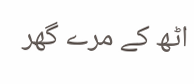اٹھ کے مرے گھر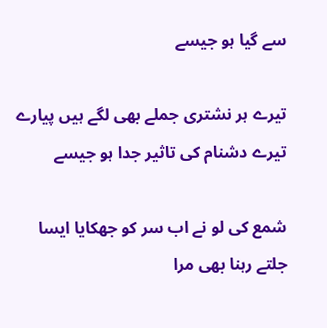سے گیا ہو جیسے

تیرے ہر نشتری جملے بھی لگے ہیں پیارے
تیرے دشنام کی تاثیر جدا ہو جیسے

شمع کی لو نے اب سر کو جھکایا ایسا
جلتے رہنا بھی مرا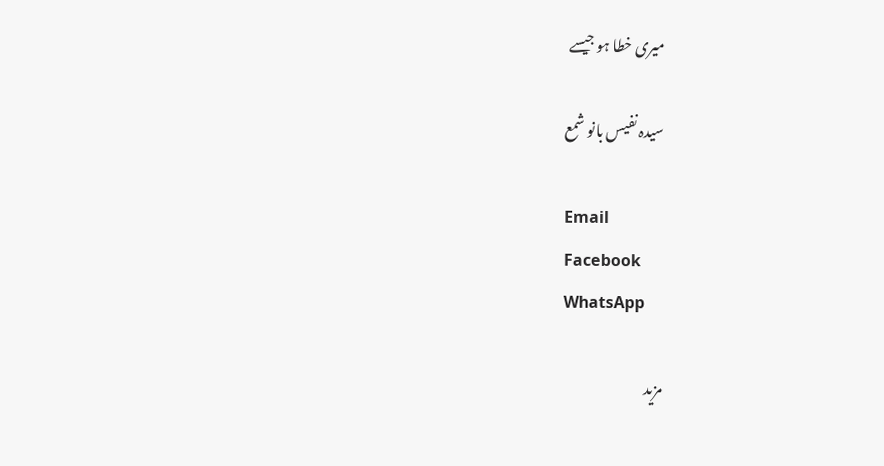میری خطا ہو جیسے

سیدہ نفیس بانو شمع

Email
Facebook
WhatsApp

مزید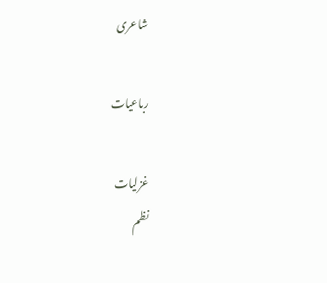شاعری

رباعیات

غزلیات
نظم